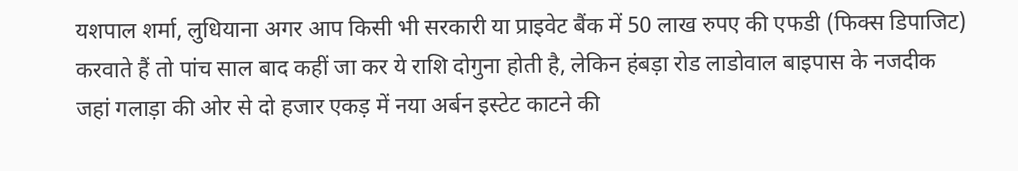यशपाल शर्मा, लुधियाना अगर आप किसी भी सरकारी या प्राइवेट बैंक में 50 लाख रुपए की एफडी (फिक्स डिपाजिट) करवाते हैं तो पांच साल बाद कहीं जा कर ये राशि दोगुना होती है, लेकिन हंबड़ा रोड लाडोवाल बाइपास के नजदीक जहां गलाड़ा की ओर से दो हजार एकड़ में नया अर्बन इस्टेट काटने की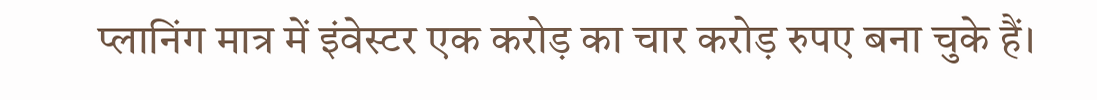प्लानिंग मात्र में इंवेस्टर एक करोड़ का चार करोड़ रुपए बना चुके हैं।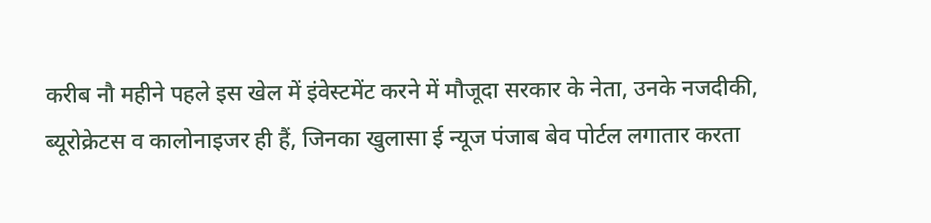करीब नौ महीने पहले इस खेल में इंवेस्टमेंट करने में मौजूदा सरकार के नेता, उनके नजदीकी, ब्यूरोक्रेटस व कालोनाइजर ही हैं, जिनका खुलासा ई न्यूज पंजाब बेव पोर्टल लगातार करता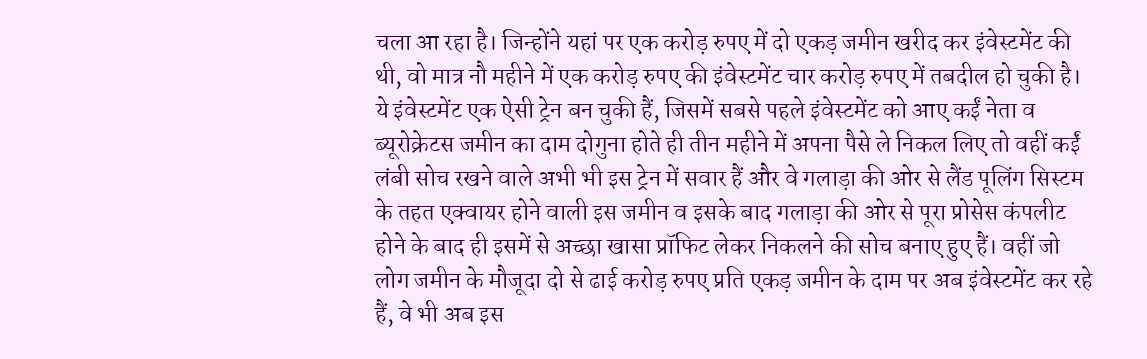चला आ रहा है। जिन्होंने यहां पर एक करोड़ रुपए में दो एकड़ जमीन खरीद कर इंवेस्टमेंट की थी, वो मात्र नौ महीने में एक करोड़ रुपए की इंवेस्टमेंट चार करोड़ रुपए में तबदील हो चुकी है। ये इंवेस्टमेंट एक ऐसी ट्रेन बन चुकी हैं, जिसमें सबसे पहले इंवेस्टमेंट को आए कईं नेता व ब्यूरोक्रेटस जमीन का दाम दोगुना होते ही तीन महीने में अपना पैसे ले निकल लिए तो वहीं कईं लंबी सोच रखने वाले अभी भी इस ट्रेन में सवार हैं और वे गलाड़ा की ओर से लैंड पूलिंग सिस्टम के तहत एक्वायर होने वाली इस जमीन व इसके बाद गलाड़ा की ओर से पूरा प्रोसेस कंपलीट होने के बाद ही इसमें से अच्छा खासा प्रॉफिट लेकर निकलने की सोच बनाए हुए हैं। वहीं जो लोग जमीन के मौजूदा दो से ढाई करोड़ रुपए प्रति एकड़ जमीन के दाम पर अब इंवेस्टमेंट कर रहे हैं, वे भी अब इस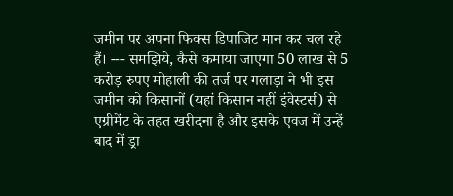जमीन पर अपना फिक्स डिपाजिट मान कर चल रहे हैं। --- समझिये, कैसे कमाया जाएगा 50 लाख से 5 करोड़ रुपए मोहाली की तर्ज पर गलाड़ा ने भी इस जमीन को किसानों (यहां किसान नहीं इंवेस्टर्स) से एग्रीमेंट के तहत खरीदना है और इसके एवज में उन्हें बाद में ड्रा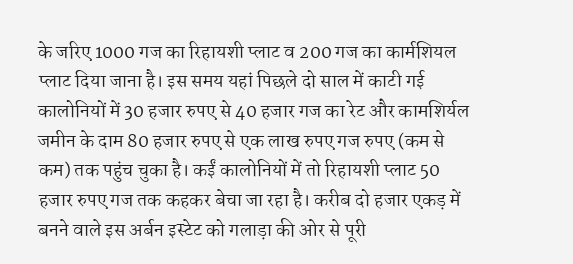के जरिए 1000 गज का रिहायशी प्लाट व 200 गज का कार्मशियल प्लाट दिया जाना है। इस समय यहां पिछले दो साल में काटी गई कालोनियों में 30 हजार रुपए से 40 हजार गज का रेट और कामशिर्यल जमीन के दाम 80 हजार रुपए से एक लाख रुपए गज रुपए (कम से कम) तक पहुंच चुका है। कईं कालोनियों में तो रिहायशी प्लाट 50 हजार रुपए गज तक कहकर बेचा जा रहा है। करीब दो हजार एकड़ में बनने वाले इस अर्बन इस्टेट को गलाड़ा की ओर से पूरी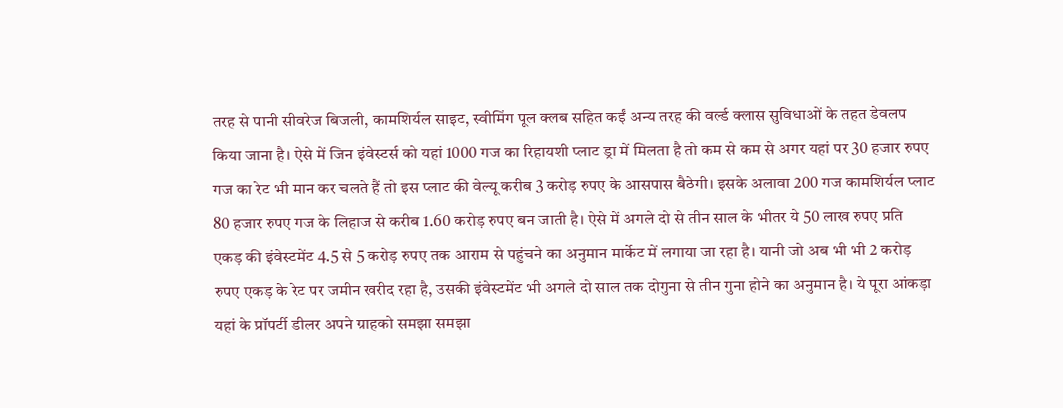तरह से पानी सीवरेज बिजली, कामशिर्यल साइट, स्वीमिंग पूल क्लब सहित कईं अन्य तरह की वर्ल्ड क्लास सुविधाओं के तहत डेवलप किया जाना है। ऐसे में जिन इंवेस्टर्स को यहां 1000 गज का रिहायशी प्लाट ड्रा में मिलता है तो कम से कम से अगर यहां पर 30 हजार रुपए गज का रेट भी मान कर चलते हैं तो इस प्लाट की वेल्यू करीब 3 करोड़ रुपए के आसपास बैठेगी। इसके अलावा 200 गज कामशिर्यल प्लाट 80 हजार रुपए गज के लिहाज से करीब 1.60 करोड़ रुपए बन जाती है। ऐसे में अगले दो से तीन साल के भीतर ये 50 लाख रुपए प्रति एकड़ की इंवेस्टमेंट 4.5 से 5 करोड़ रुपए तक आराम से पहुंचने का अनुमान मार्केट में लगाया जा रहा है। यानी जो अब भी भी 2 करोड़ रुपए एकड़ के रेट पर जमीन खरीद रहा है, उसकी इंवेस्टमेंट भी अगले दो साल तक दोगुना से तीन गुना होने का अनुमान है। ये पूरा आंकड़ा यहां के प्रॉपर्टी डीलर अपने ग्राहको समझा समझा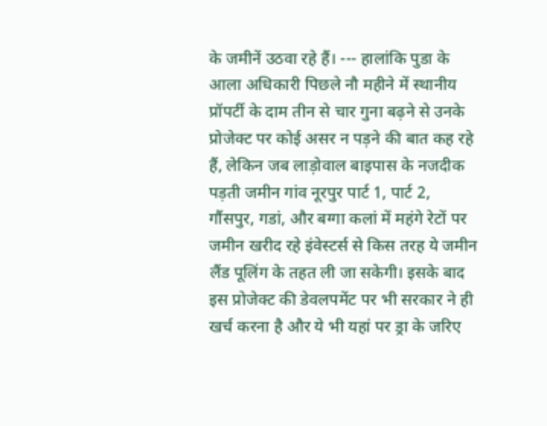के जमीनें उठवा रहे हैं। --- हालांकि पुडा के आला अधिकारी पिछले नौ महीने में स्थानीय प्रॉपर्टी के दाम तीन से चार गुना बढ़ने से उनके प्रोजेक्ट पर कोई असर न पड़ने की बात कह रहे हैं, लेकिन जब लाड़ोवाल बाइपास के नजदीक पड़ती जमीन गांव नूरपुर पार्ट 1, पार्ट 2, गौंसपुर, गडां, और बग्गा कलां में महंगे रेटों पर जमीन खरीद रहे इंवेस्टर्स से किस तरह ये जमीन लैंड पूलिंग के तहत ली जा सकेगी। इसके बाद इस प्रोजेक्ट की डेवलपमेंट पर भी सरकार ने ही खर्च करना है और ये भी यहां पर ड्रा के जरिए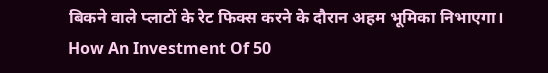बिकने वाले प्लाटों के रेट फिक्स करने के दौरान अहम भूमिका निभाएगा।
How An Investment Of 50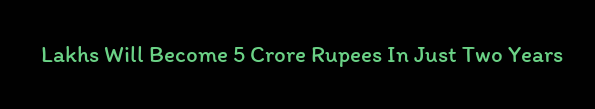Lakhs Will Become 5 Crore Rupees In Just Two Years